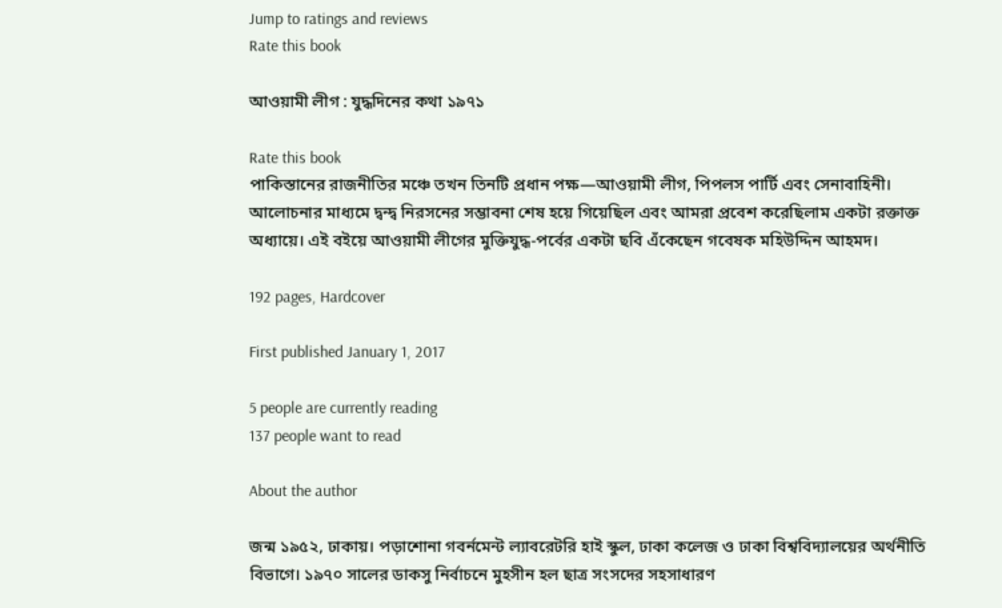Jump to ratings and reviews
Rate this book

আওয়ামী লীগ : যুদ্ধদিনের কথা ১৯৭১

Rate this book
পাকিস্তানের রাজনীতির মঞ্চে তখন তিনটি প্রধান পক্ষ—আওয়ামী লীগ, পিপলস পার্টি এবং সেনাবাহিনী। আলোচনার মাধ্যমে দ্বন্দ্ব নিরসনের সম্ভাবনা শেষ হয়ে গিয়েছিল এবং আমরা প্রবেশ করেছিলাম একটা রক্তাক্ত অধ্যায়ে। এই বইয়ে আওয়ামী লীগের মুক্তিযুদ্ধ-পর্বের একটা ছবি এঁকেছেন গবেষক মহিউদ্দিন আহমদ।

192 pages, Hardcover

First published January 1, 2017

5 people are currently reading
137 people want to read

About the author

জন্ম ১৯৫২, ঢাকায়। পড়াশোনা গবর্নমেন্ট ল্যাবরেটরি হাই স্কুল, ঢাকা কলেজ ও ঢাকা বিশ্ববিদ্যালয়ের অর্থনীতি বিভাগে। ১৯৭০ সালের ডাকসু নির্বাচনে মুহসীন হল ছাত্র সংসদের সহসাধারণ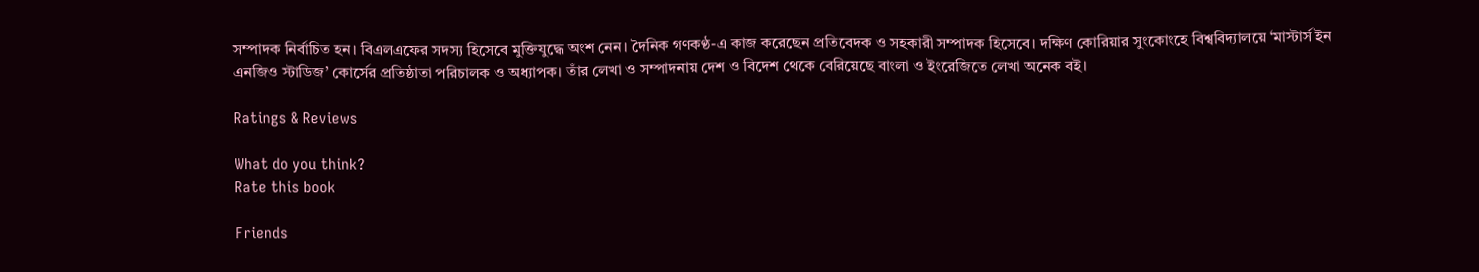সম্পাদক নির্বাচিত হন। বিএলএফের সদস্য হিসেবে মুক্তিযুদ্ধে অংশ নেন। দৈনিক গণকণ্ঠ-এ কাজ করেছেন প্রতিবেদক ও সহকারী সম্পাদক হিসেবে। দক্ষিণ কোরিয়ার সুংকোংহে বিশ্ববিদ্যালয়ে ‘মাস্টার্স ইন এনজিও স্টাডিজ’ কোর্সের প্রতিষ্ঠাতা পরিচালক ও অধ্যাপক। তাঁর লেখা ও সম্পাদনায় দেশ ও বিদেশ থেকে বেরিয়েছে বাংলা ও ইংরেজিতে লেখা অনেক বই।

Ratings & Reviews

What do you think?
Rate this book

Friends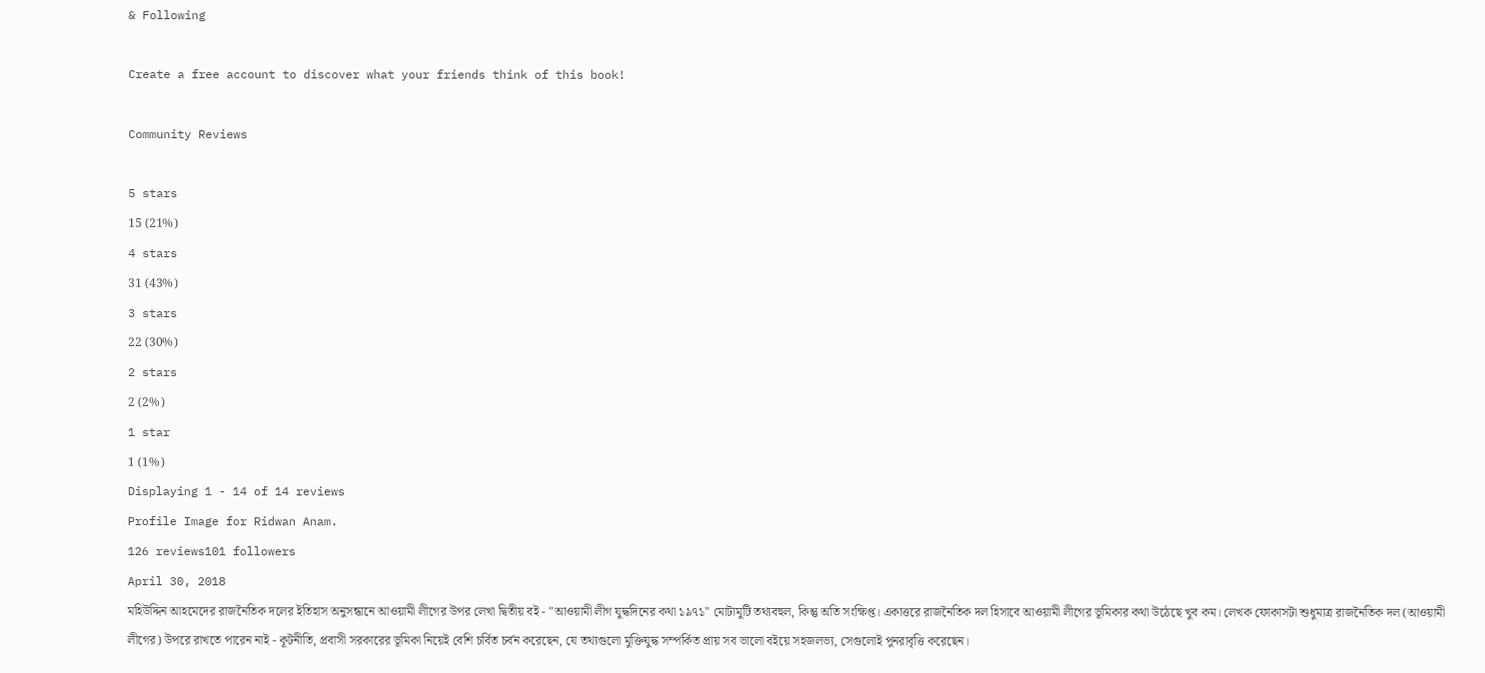& Following

Create a free account to discover what your friends think of this book!

Community Reviews

5 stars
15 (21%)
4 stars
31 (43%)
3 stars
22 (30%)
2 stars
2 (2%)
1 star
1 (1%)
Displaying 1 - 14 of 14 reviews
Profile Image for Ridwan Anam.
126 reviews101 followers
April 30, 2018
মহিউদ্দিন আহমেদের রাজনৈতিক দলের ইতিহাস অনুসন্ধানে আওয়ামী লীগের উপর লেখা দ্বিতীয় বই - "আওয়ামী লীগ যুদ্ধদিনের কথা ১৯৭১" মোটামুটি তথ্যবহুল, কিন্তু অতি সংক্ষিপ্ত। একাত্তরে রাজনৈতিক দল হিসাবে আওয়ামী লীগের ভূমিকার কথা উঠেছে খুব কম। লেখক ফোকাসটা শুধুমাত্র রাজনৈতিক দল (আওয়ামী লীগের) উপরে রাখতে পারেন নাই - কূটনীতি, প্রবাসী সরকারের ভূমিকা নিয়েই বেশি চর্বিত চর্বন করেছেন, যে তথ্যগুলো মুক্তিযুদ্ধ সম্পর্কিত প্রায় সব ভালো বইয়ে সহজলভ্য, সেগুলোই পুনরাবৃত্তি করেছেন।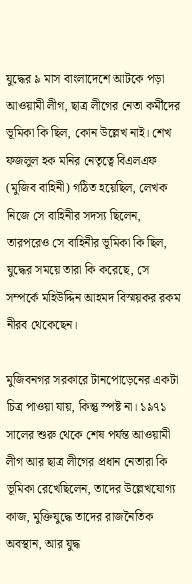যুদ্ধের ৯ মাস বাংলাদেশে আটকে পড়া আওয়ামী লীগ, ছাত্র লীগের নেতা কর্মীদের ভূমিকা কি ছিল, কোন উল্লেখ নাই। শেখ ফজলুল হক মনির নেতৃত্বে বিএলএফ (মুজিব বাহিনী) গঠিত হয়েছিল, লেখক নিজে সে বাহিনীর সদস্য ছিলেন, তারপরেও সে বাহিনীর ভূমিকা কি ছিল, যুদ্ধের সময়ে তারা কি করেছে, সে সম্পর্কে মহিউদ্দিন আহমদ বিস্ময়কর রকম নীরব থেকেছেন।

মুজিবনগর সরকারে টানপোড়েনের একটা চিত্র পাওয়া যায়, কিন্তু স্পষ্ট না। ১৯৭১ সালের শুরু থেকে শেষ পর্যন্ত আওয়ামী লীগ আর ছাত্র লীগের প্রধান নেতারা কি ভূমিকা রেখেছিলেন, তাদের উল্লেখযোগ্য কাজ, মুক্তিযুদ্ধে তাদের রাজনৈতিক অবস্থান, আর যুদ্ধ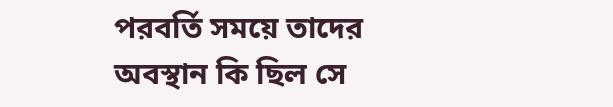পরবর্তি সময়ে তাদের অবস্থান কি ছিল সে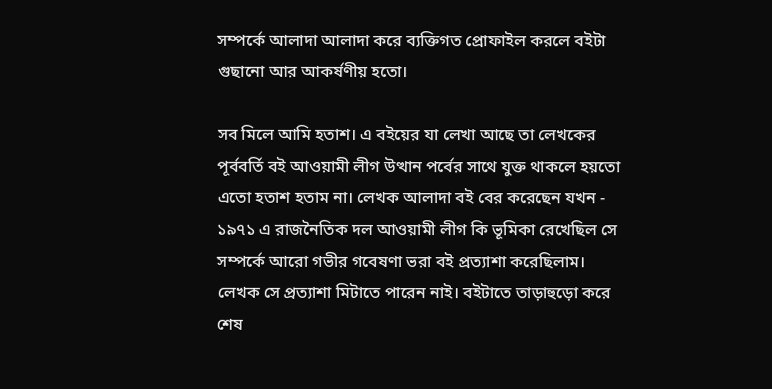সম্পর্কে আলাদা আলাদা করে ব্যক্তিগত প্রোফাইল করলে বইটা গুছানো আর আকর্ষণীয় হতো।

সব মিলে আমি হতাশ। এ বইয়ের যা লেখা আছে তা লেখকের পূর্ববর্তি বই আওয়ামী লীগ উত্থান পর্বের সাথে যুক্ত থাকলে হয়তো এতো হতাশ হতাম না। লেখক আলাদা বই বের করেছেন যখন - ১৯৭১ এ রাজনৈতিক দল আওয়ামী লীগ কি ভূমিকা রেখেছিল সে সম্পর্কে আরো গভীর গবেষণা ভরা বই প্রত্যাশা করেছিলাম। লেখক সে প্রত্যাশা মিটাতে পারেন নাই। বইটাতে তাড়াহুড়ো করে শেষ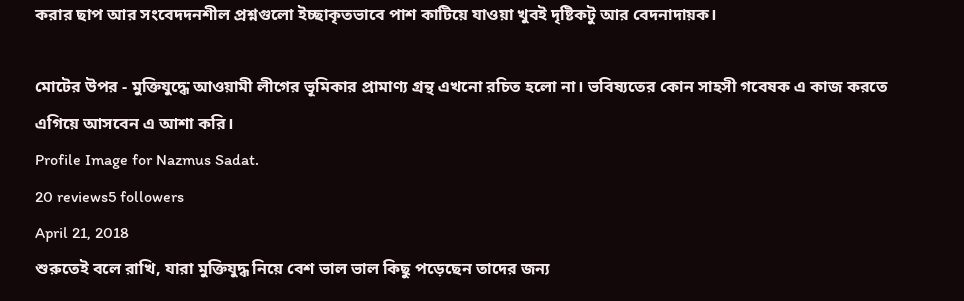করার ছাপ আর সংবেদদনশীল প্রশ্নগুলো ইচ্ছাকৃতভাবে পাশ কাটিয়ে যাওয়া খুবই দৃষ্টিকটু আর বেদনাদায়ক।

মোটের উপর - মুক্তিযুদ্ধে আওয়ামী লীগের ভূমিকার প্রামাণ্য গ্রন্থ এখনো রচিত হলো না। ভবিষ্যতের কোন সাহসী গবেষক এ কাজ করতে এগিয়ে আসবেন এ আশা করি।
Profile Image for Nazmus Sadat.
20 reviews5 followers
April 21, 2018
শুরুতেই বলে রাখি, যারা মুক্তিযুদ্ধ নিয়ে বেশ ভাল ভাল কিছু পড়েছেন তাদের জন্য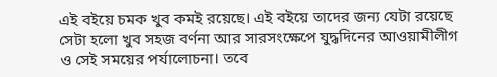এই বইয়ে চমক খুব কমই রয়েছে। এই বইয়ে তাদের জন্য যেটা রয়েছে সেটা হলো খুব সহজ বর্ণনা আর সারসংক্ষেপে যুদ্ধদিনের আওয়ামীলীগ ও সেই সময়ের পর্যালোচনা। তবে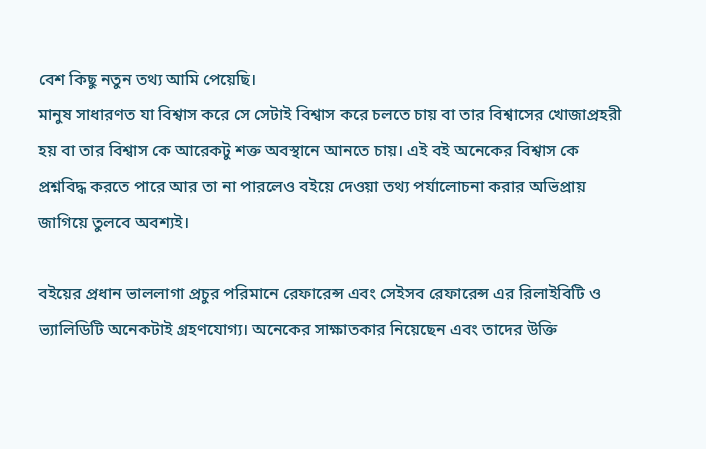বেশ কিছু নতুন তথ্য আমি পেয়েছি।
মানুষ সাধারণত যা বিশ্বাস করে সে সেটাই বিশ্বাস করে চলতে চায় বা তার বিশ্বাসের খোজাপ্রহরী হয় বা তার বিশ্বাস কে আরেকটু শক্ত অবস্থানে আনতে চায়। এই বই অনেকের বিশ্বাস কে প্রশ্নবিদ্ধ করতে পারে আর তা না পারলেও বইয়ে দেওয়া তথ্য পর্যালোচনা করার অভিপ্রায় জাগিয়ে তুলবে অবশ্যই।

বইয়ের প্রধান ভাললাগা প্রচুর পরিমানে রেফারেন্স এবং সেইসব রেফারেন্স এর রিলাইবিটি ও ভ্যালিডিটি অনেকটাই গ্রহণযোগ্য। অনেকের সাক্ষাতকার নিয়েছেন এবং তাদের উক্তি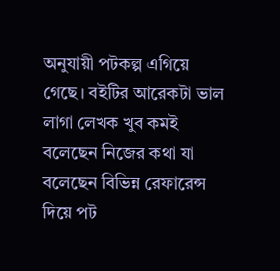অনুযায়ী পটকল্প এগিয়ে গেছে। বইটির আরেকটা ভাল লাগা লেখক খুব কমই বলেছেন নিজের কথা যা বলেছেন বিভিন্ন রেফারেন্স দিয়ে পট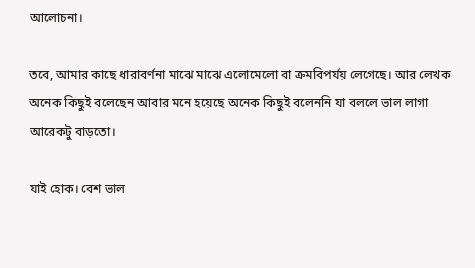আলোচনা।

তবে, আমার কাছে ধারাবর্ণনা মাঝে মাঝে এলোমেলো বা ক্রমবিপর্যয় লেগেছে। আর লেখক অনেক কিছুই বলেছেন আবার মনে হয়েছে অনেক কিছুই বলেননি যা বললে ভাল লাগা আরেকটু বাড়তো।

যাই হোক। বেশ ভাল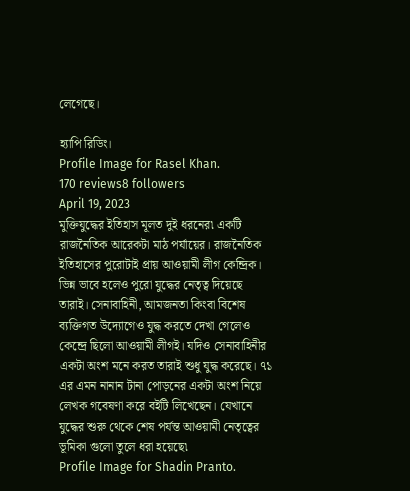লেগেছে।

হ্যাপি রিডিং।
Profile Image for Rasel Khan.
170 reviews8 followers
April 19, 2023
মুক্তিযুদ্ধের ইতিহাস মূলত দুই ধরনের৷ একটি রাজনৈতিক আরেকটা মাঠ পর্যায়ের। রাজনৈতিক ইতিহাসের পুরোটাই প্রায় আওয়ামী লীগ কেন্দ্রিক। ভিন্ন ভাবে হলেও পুরো যুদ্ধের নেতৃত্ব দিয়েছে তারাই। সেনাবাহিনী, আমজনতা কিংবা বিশেষ ব্যক্তিগত উদ্যোগেও যুদ্ধ করতে দেখা গেলেও কেন্দ্রে ছিলো আওয়ামী লীগই। যদিও সেনাবাহিনীর একটা অংশ মনে করত তারাই শুধু যুদ্ধ করেছে। ৭১ এর এমন নানান টানা পোড়নের একটা অংশ নিয়ে লেখক গবেষণা করে বইটি লিখেছেন। যেখানে যুদ্ধের শুরু থেকে শেষ পর্যন্ত আওয়ামী নেতৃত্বের ভূমিকা গুলো তুলে ধরা হয়েছে৷
Profile Image for Shadin Pranto.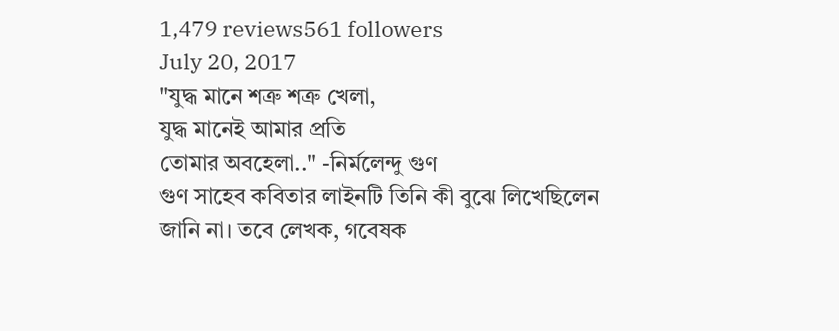1,479 reviews561 followers
July 20, 2017
"যুদ্ধ মানে শত্রু শত্রু খেলা,
যুদ্ধ মানেই আমার প্রতি
তোমার অবহেলা.." -নির্মলেন্দু গুণ
গুণ সাহেব কবিতার লাইনটি তিনি কী বুঝে লিখেছিলেন জানি না। তবে লেখক, গবেষক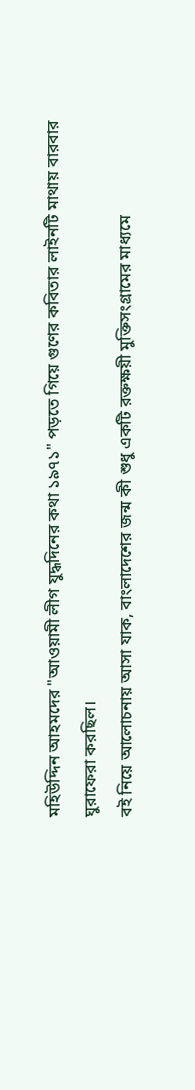মহিউদ্দিন আহমদের "আওয়ামী লীগ যুদ্ধদিনের কথা ১৯৭১" পড়তে গিয়ে গুণের কবিতার লাইনটি মাথায় বারবার ঘুরাফেরা করছিল।
বই নিয়ে আলোচনায় আসা যাক, বাংলাদেশের জন্ম কী শুধু একটি রক্তক্ষয়ী মুক্তিসংগ্রামের মাধ্যমে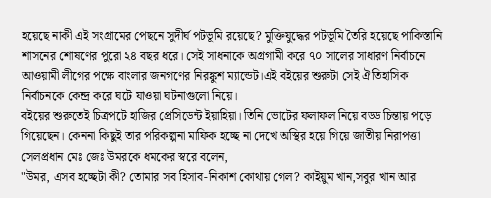হয়েছে নাকী এই সংগ্রামের পেছনে সুদীর্ঘ পটভূমি রয়েছে? মুক্তিযুদ্ধের পটভূমি তৈরি হয়েছে পাকিস্তানি শাসনের শোষণের পুরো ২৪ বছর ধরে। সেই সাধনাকে অগ্রগামী করে ৭০ সালের সাধারণ নির্বাচনে আওয়ামী লীগের পক্ষে বাংলার জনগণের নিরঙ্কুশ ম্যান্ডেট।এই বইয়ের শুরুটা সেই ঐতিহাসিক নির্বাচনকে কেন্দ্র করে ঘটে যাওয়া ঘটনাগুলো নিয়ে।
বইয়ের শুরুতেই চিত্রপটে হাজির প্রেসিডেন্ট ইয়াহিয়া। তিনি ভোটের ফলাফল নিয়ে বড্ড চিন্তায় পড়ে গিয়েছেন। কেননা কিছুই তার পরিকল্পনা মাফিক হচ্ছে না দেখে অস্থির হয়ে গিয়ে জাতীয় নিরাপত্তা সেলপ্রধান মেঃ জেঃ উমরকে ধমকের স্বরে বলেন,
"উমর, এসব হচ্ছেটা কী? তোমার সব হিসাব-নিকাশ কোথায় গেল? কাইয়ুম খান,সবুর খান আর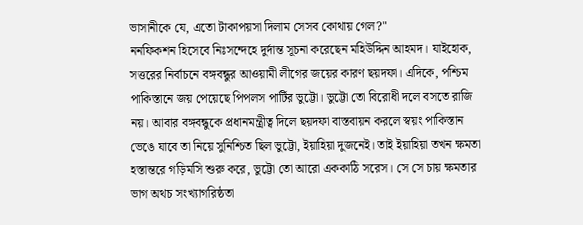ভাসানীকে যে, এতো টাকাপয়সা দিলাম সেসব কোথায় গেল?"
ননফিকশন হিসেবে নিঃসন্দেহে দুর্দান্ত সূচনা করেছেন মহিউদ্দিন আহমদ। যাইহোক, সত্তরের নির্বাচনে বঙ্গবন্ধুর আওয়ামী লীগের জয়ের কারণ ছয়দফা। এদিকে, পশ্চিম পাকিস্তানে জয় পেয়েছে পিপলস পার্টির ভুট্টো। ভুট্টো তো বিরোধী দলে বসতে রাজি নয়। আবার বঙ্গবন্ধুকে প্রধানমন্ত্রীত্ব দিলে ছয়দফা বাস্তবায়ন করলে স্বয়ং পাকিস্তান ভেঙে যাবে তা নিয়ে সুনিশ্চিত ছিল ভুট্টো, ইয়াহিয়া দুজনেই। তাই ইয়াহিয়া তখন ক্ষমতা হস্তান্তরে গড়িমসি শুরু করে, ভুট্টো তো আরো এককাঠি সরেস। সে সে চায় ক্ষমতার ভাগ অথচ সংখ্যাগরিষ্ঠতা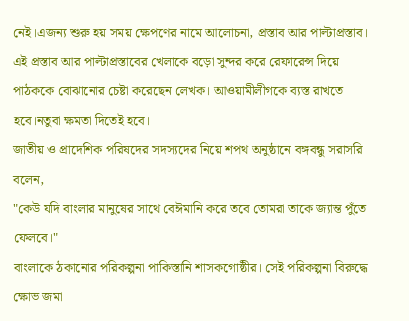নেই।এজন্য শুরু হয় সময় ক্ষেপণের নামে আলোচনা, প্রস্তাব আর পাল্টাপ্রস্তাব। এই প্রস্তাব আর পাল্টাপ্রস্তাবের খেলাকে বড়ো সুন্দর করে রেফারেন্স দিয়ে পাঠককে বোঝানোর চেষ্টা করেছেন লেখক। আওয়ামীলীগকে ব্যস্ত রাখতে হবে।নতুবা ক্ষমতা দিতেই হবে।
জাতীয় ও প্রাদেশিক পরিষদের সদস্যদের নিয়ে শপথ অনুষ্ঠানে বঙ্গবন্ধু সরাসরি বলেন,
"কেউ যদি বাংলার মানুষের সাথে বেঈমানি করে তবে তোমরা তাকে জ্যান্ত পুঁতে ফেলবে।"
বাংলাকে ঠকানোর পরিকল্পনা পাকিস্তানি শাসকগোষ্ঠীর। সেই পরিকল্পনা বিরুদ্ধে ক্ষোভ জমা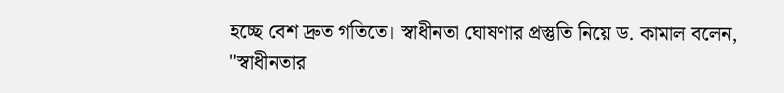হচ্ছে বেশ দ্রুত গতিতে। স্বাধীনতা ঘোষণার প্রস্তুতি নিয়ে ড. কামাল বলেন,
"স্বাধীনতার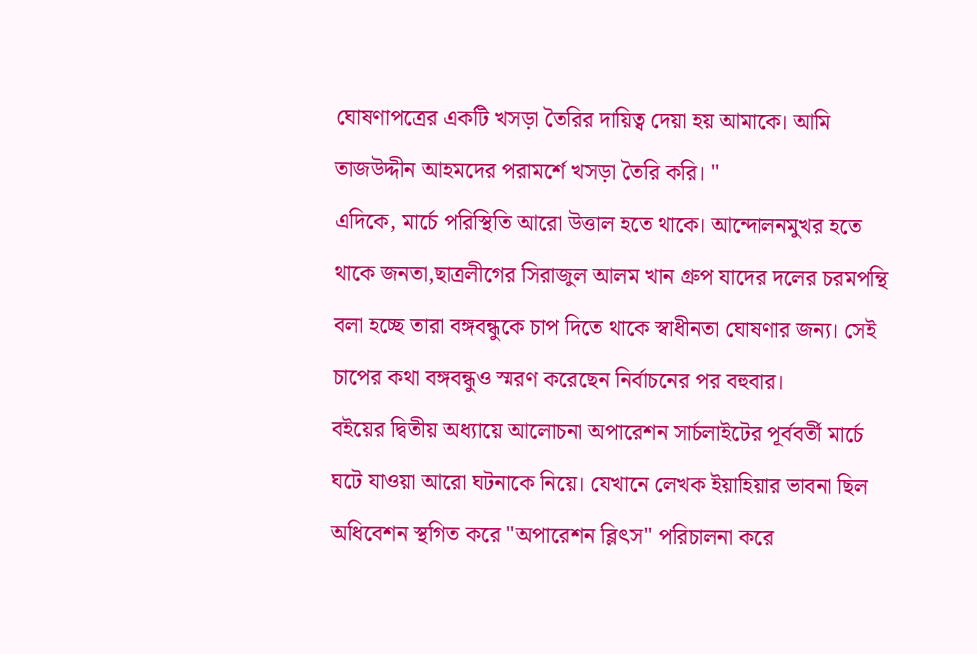ঘোষণাপত্রের একটি খসড়া তৈরির দায়িত্ব দেয়া হয় আমাকে। আমি তাজউদ্দীন আহমদের পরামর্শে খসড়া তৈরি করি। "
এদিকে, মার্চে পরিস্থিতি আরো উত্তাল হতে থাকে। আন্দোলনমুখর হতে থাকে জনতা,ছাত্রলীগের সিরাজুল আলম খান গ্রুপ যাদের দলের চরমপন্থি বলা হচ্ছে তারা বঙ্গবন্ধুকে চাপ দিতে থাকে স্বাধীনতা ঘোষণার জন্য। সেই চাপের কথা বঙ্গবন্ধুও স্মরণ করেছেন নির্বাচনের পর বহুবার।
বইয়ের দ্বিতীয় অধ্যায়ে আলোচনা অপারেশন সার্চলাইটের পূর্ববর্তী মার্চে ঘটে যাওয়া আরো ঘটনাকে নিয়ে। যেখানে লেখক ইয়াহিয়ার ভাবনা ছিল অধিবেশন স্থগিত করে "অপারেশন ব্লিৎস" পরিচালনা করে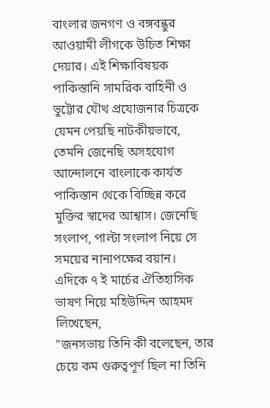বাংলার জনগণ ও বঙ্গবন্ধুর আওয়ামী লীগকে উচিত শিক্ষা দেয়ার। এই শিক্ষাবিষয়ক পাকিস্তানি সামরিক বাহিনী ও ভুট্টোর যৌথ প্রযোজনার চিত্রকে যেমন পেয়ছি নাটকীয়ভাবে, তেমনি জেনেছি অসহযোগ আন্দোলনে বাংলাকে কার্যত পাকিস্তান থেকে বিচ্ছিন্ন করে মুক্তির স্বাদের আশ্বাস। জেনেছি সংলাপ, পাল্টা সংলাপ নিয়ে সে সময়ের নানাপক্ষের বয়ান।
এদিকে ৭ ই মার্চের ঐতিহাসিক ভাষণ নিয়ে মহিউদ্দিন আহমদ লিখেছেন,
"জনসভায় তিনি কী বলেছেন, তার চেয়ে কম গুরুত্বপূর্ণ ছিল না তিনি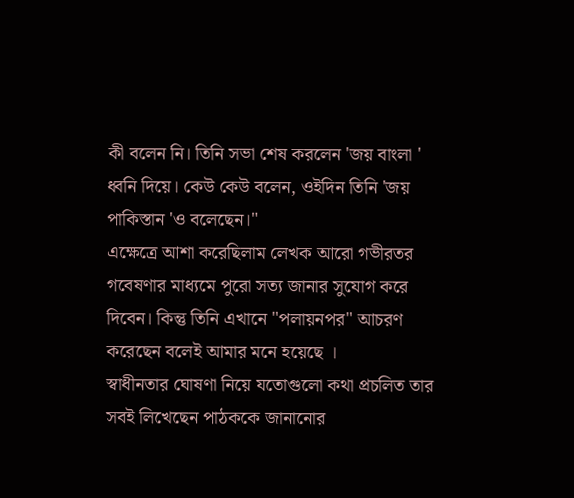কী বলেন নি। তিনি সভা শেষ করলেন 'জয় বাংলা ' ধ্বনি দিয়ে। কেউ কেউ বলেন, ওইদিন তিনি 'জয় পাকিস্তান 'ও বলেছেন।"
এক্ষেত্রে আশা করেছিলাম লেখক আরো গভীরতর গবেষণার মাধ্যমে পুরো সত্য জানার সুযোগ করে দিবেন। কিন্তু তিনি এখানে "পলায়নপর" আচরণ করেছেন বলেই আমার মনে হয়েছে ।
স্বাধীনতার ঘোষণা নিয়ে যতোগুলো কথা প্রচলিত তার সবই লিখেছেন পাঠককে জানানোর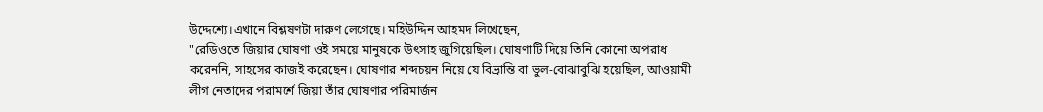উদ্দেশ্যে।এখানে বিশ্লষণটা দারুণ লেগেছে। মহিউদ্দিন আহমদ লিখেছেন,
"রেডিওতে জিয়ার ঘোষণা ওই সময়ে মানুষকে উৎসাহ জুগিয়েছিল। ঘোষণাটি দিয়ে তিনি কোনো অপরাধ করেননি, সাহসের কাজই করেছেন। ঘোষণার শব্দচয়ন নিয়ে যে বিভ্রান্তি বা ভুল-বোঝাবুঝি হয়েছিল, আওয়ামী লীগ নেতাদের পরামর্শে জিয়া তাঁর ঘোষণার পরিমার্জন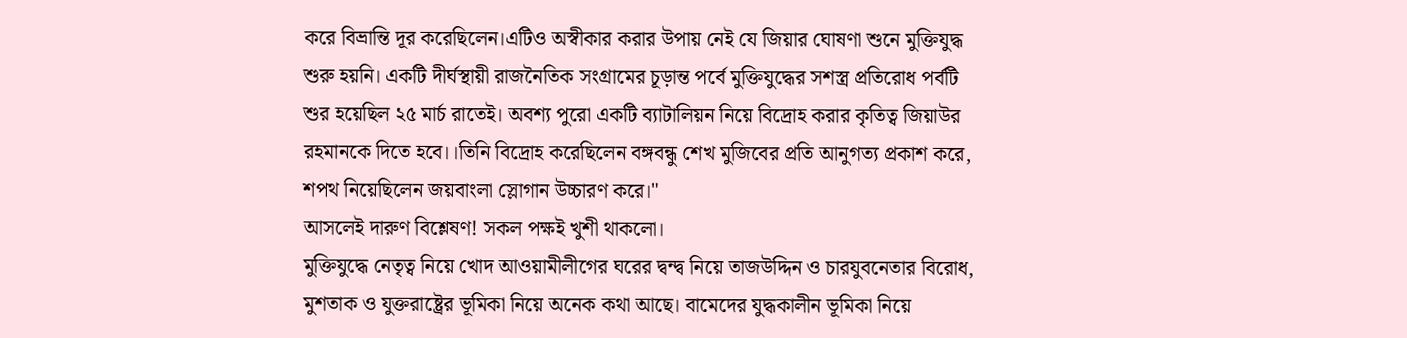করে বিভ্রান্তি দূর করেছিলেন।এটিও অস্বীকার করার উপায় নেই যে জিয়ার ঘোষণা শুনে মুক্তিযুদ্ধ শুরু হয়নি। একটি দীর্ঘস্থায়ী রাজনৈতিক সংগ্রামের চূড়ান্ত পর্বে মুক্তিযুদ্ধের সশস্ত্র প্রতিরোধ পর্বটি শুর হয়েছিল ২৫ মার্চ রাতেই। অবশ্য পুরো একটি ব্যাটালিয়ন নিয়ে বিদ্রোহ করার কৃতিত্ব জিয়াউর রহমানকে দিতে হবে।।তিনি বিদ্রোহ করেছিলেন বঙ্গবন্ধু শেখ মুজিবের প্রতি আনুগত্য প্রকাশ করে, শপথ নিয়েছিলেন জয়বাংলা স্লোগান উচ্চারণ করে।"
আসলেই দারুণ বিশ্লেষণ! সকল পক্ষই খুশী থাকলো।
মুক্তিযুদ্ধে নেতৃত্ব নিয়ে খোদ আওয়ামীলীগের ঘরের দ্বন্দ্ব নিয়ে তাজউদ্দিন ও চারযুবনেতার বিরোধ, মুশতাক ও যুক্তরাষ্ট্রের ভূমিকা নিয়ে অনেক কথা আছে। বামেদের যুদ্ধকালীন ভূমিকা নিয়ে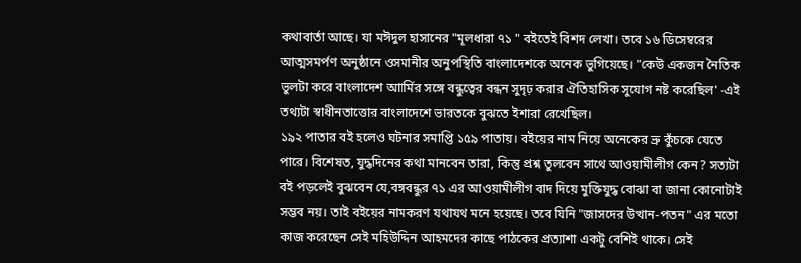কথাবার্তা আছে। যা মঈদুল হাসানের "মূলধারা ৭১ " বইতেই বিশদ লেখা। তবে ১৬ ডিসেম্বরের আত্মসমর্পণ অনুষ্ঠানে ওসমানীর অনুপস্থিতি বাংলাদেশকে অনেক ভুগিয়েছে। "কেউ একজন নৈতিক ভুলটা করে বাংলাদেশ আার্মির সঙ্গে বন্ধুত্বের বন্ধন সুদৃঢ় করার ঐতিহাসিক সুযোগ নষ্ট করেছিল' -এই তথ্যটা স্বাধীনতাত্তোর বাংলাদেশে ভারতকে বুঝতে ইশারা রেখেছিল।
১৯২ পাতার বই হলেও ঘটনার সমাপ্তি ১৫৯ পাতায়। বইয়ের নাম নিয়ে অনেকের ভ্রু কুঁচকে যেতে পারে। বিশেষত, যুদ্ধদিনের কথা মানবেন তারা, কিন্তু প্রশ্ন তুলবেন সাথে আওয়ামীলীগ কেন? সত্যটা বই পড়লেই বুঝবেন যে,বঙ্গবন্ধুর ৭১ এর আওয়ামীলীগ বাদ দিয়ে মুক্তিযুদ্ধ বোঝা বা জানা কোনোটাই সম্ভব নয়। তাই বইয়ের নামকরণ যথাযথ মনে হয়েছে। তবে যিনি "জাসদের উত্থান-পতন" এর মতো কাজ করেছেন সেই মহিউদ্দিন আহমদের কাছে পাঠকের প্রত্যাশা একটু বেশিই থাকে। সেই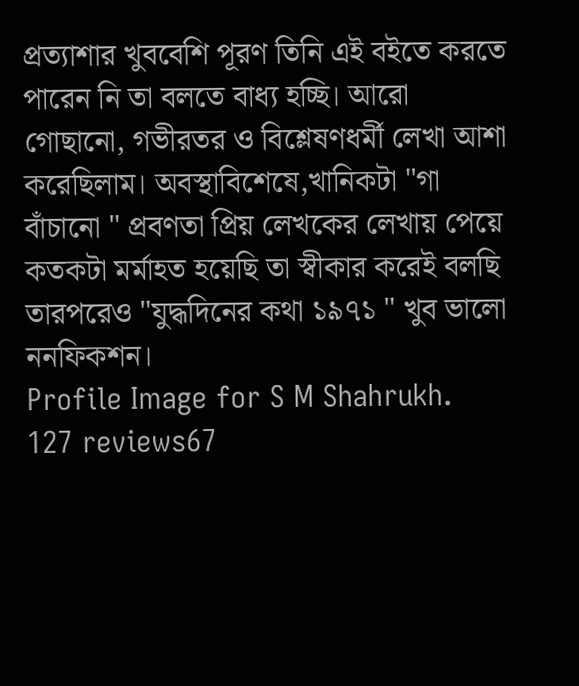প্রত্যাশার খুববেশি পূরণ তিনি এই বইতে করতে পারেন নি তা বলতে বাধ্য হচ্ছি। আরো গোছানো, গভীরতর ও বিশ্লেষণধর্মী লেখা আশা করেছিলাম। অবস্থাবিশেষে,খানিকটা "গা বাঁচানো " প্রবণতা প্রিয় লেখকের লেখায় পেয়ে কতকটা মর্মাহত হয়েছি তা স্বীকার করেই বলছি তারপরেও "যুদ্ধদিনের কথা ১৯৭১ " খুব ভালো ননফিকশন।
Profile Image for S M Shahrukh.
127 reviews67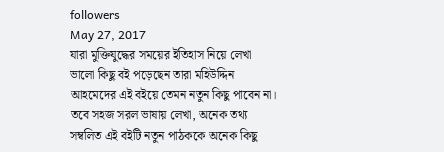followers
May 27, 2017
যারা মুক্তিযুদ্ধের সময়ের ইতিহাস নিয়ে লেখা ভালো কিছু বই পড়েছেন তারা মহিউদ্দিন আহমেদের এই বইয়ে তেমন নতুন কিছু পাবেন না। তবে সহজ সরল ভাষায় লেখা, অনেক তথ্য সম্বলিত এই বইটি নতুন পাঠককে অনেক কিছু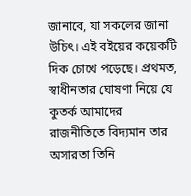জানাবে, যা সকলের জানা উচিৎ। এই বইয়ের কয়েকটি দিক চোখে পড়েছে। প্রথমত, স্বাধীনতার ঘোষণা নিয়ে যে কুতর্ক আমাদের রাজনীতিতে বিদ্যমান তার অসারতা তিনি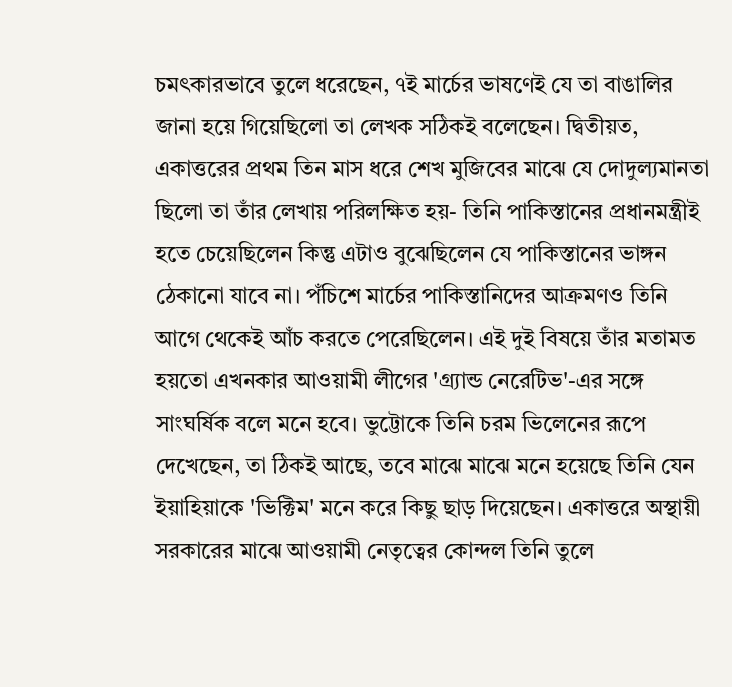চমৎকারভাবে তুলে ধরেছেন, ৭ই মার্চের ভাষণেই যে তা বাঙালির জানা হয়ে গিয়েছিলো তা লেখক সঠিকই বলেছেন। দ্বিতীয়ত, একাত্তরের প্রথম তিন মাস ধরে শেখ মুজিবের মাঝে যে দোদুল্যমানতা ছিলো তা তাঁর লেখায় পরিলক্ষিত হয়- তিনি পাকিস্তানের প্রধানমন্ত্রীই হতে চেয়েছিলেন কিন্তু এটাও বুঝেছিলেন যে পাকিস্তানের ভাঙ্গন ঠেকানো যাবে না। পঁচিশে মার্চের পাকিস্তানিদের আক্রমণও তিনি আগে থেকেই আঁচ করতে পেরেছিলেন। এই দুই বিষয়ে তাঁর মতামত হয়তো এখনকার আওয়ামী লীগের 'গ্র্যান্ড নেরেটিভ'-এর সঙ্গে সাংঘর্ষিক বলে মনে হবে। ভুট্টোকে তিনি চরম ভিলেনের রূপে দেখেছেন, তা ঠিকই আছে, তবে মাঝে মাঝে মনে হয়েছে তিনি যেন ইয়াহিয়াকে 'ভিক্টিম' মনে করে কিছু ছাড় দিয়েছেন। একাত্তরে অস্থায়ী সরকারের মাঝে আওয়ামী নেতৃত্বের কোন্দল তিনি তুলে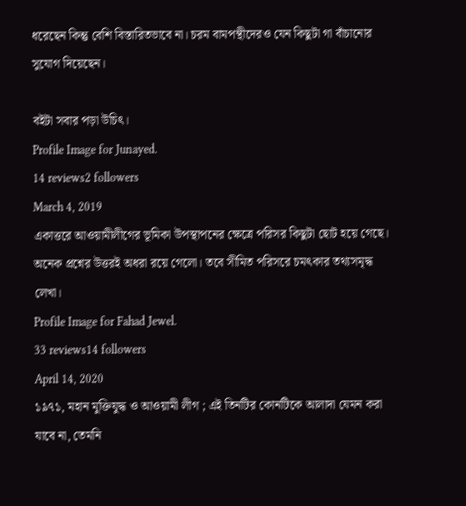ধরেছেন কিন্তু বেশি বিস্তারিতভাবে না। চরম বামপন্থীদেরও যেন কিছুটা গা বাঁচানোর সুযোগ দিয়েছেন।

বইটা সবার পড়া উচিৎ।
Profile Image for Junayed.
14 reviews2 followers
March 4, 2019
একাত্তরে আওয়ামীলীগের ভূমিকা উপস্থাপনের ক্ষেত্রে পরিসর কিছুটা ছোট হয়ে গেছে। অনেক প্রশ্নের উত্তরই অধরা রয়ে গেলো। তবে সীমিত পরিসরে চমৎকার তথ্যসমৃদ্ধ লেখা।
Profile Image for Fahad Jewel.
33 reviews14 followers
April 14, 2020
১৯৭১, মহান মুক্তিযুদ্ধ ও আওয়ামী লীগ ; এই তিনটির কোনটিকে আলাদা যেমন করা যাবে না, তেমনি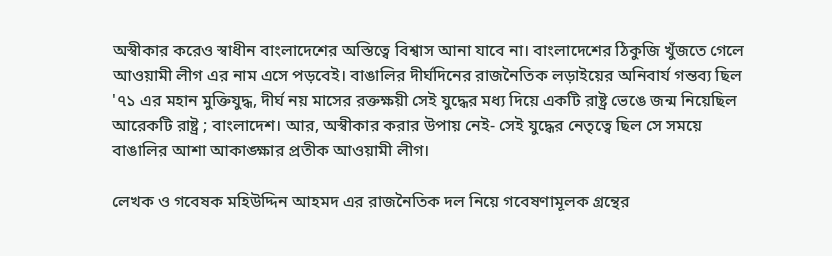অস্বীকার করেও স্বাধীন বাংলাদেশের অস্তিত্বে বিশ্বাস আনা যাবে না। বাংলাদেশের ঠিকুজি খুঁজতে গেলে আওয়ামী লীগ এর নাম এসে পড়বেই। বাঙালির দীর্ঘদিনের রাজনৈতিক লড়াইয়ের অনিবার্য গন্তব্য ছিল '৭১ এর মহান মুক্তিযুদ্ধ, দীর্ঘ নয় মাসের রক্তক্ষয়ী সেই যুদ্ধের মধ্য দিয়ে একটি রাষ্ট্র ভেঙে জন্ম নিয়েছিল আরেকটি রাষ্ট্র ; বাংলাদেশ। আর, অস্বীকার করার উপায় নেই- সেই যুদ্ধের নেতৃত্বে ছিল সে সময়ে বাঙালির আশা আকাঙ্ক্ষার প্রতীক আওয়ামী লীগ।

লেখক ও গবেষক মহিউদ্দিন আহমদ এর রাজনৈতিক দল নিয়ে গবেষণামূলক গ্রন্থের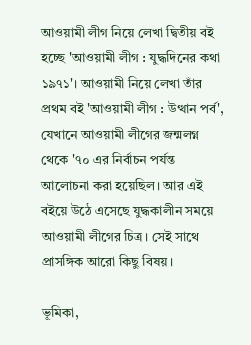আওয়ামী লীগ নিয়ে লেখা দ্বিতীয় বই হচ্ছে 'আওয়ামী লীগ : যুদ্ধদিনের কথা ১৯৭১'। আওয়ামী নিয়ে লেখা তাঁর প্রথম বই 'আওয়ামী লীগ : উত্থান পর্ব', যেখানে আওয়ামী লীগের জন্মলগ্ন থেকে '৭০ এর নির্বাচন পর্যন্ত আলোচনা করা হয়েছিল। আর এই বইয়ে উঠে এসেছে যুদ্ধকালীন সময়ে আওয়ামী লীগের চিত্র। সেই সাথে প্রাসঙ্গিক আরো কিছু বিষয়।

ভূমিকা,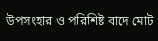উপসংহার ও পরিশিষ্ট বাদে মোট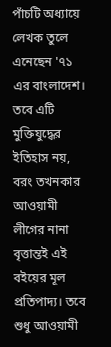পাঁচটি অধ্যায়ে লেখক তুলে এনেছেন '৭১ এর বাংলাদেশ। তবে এটি মুক্তিযুদ্ধের ইতিহাস নয়, বরং তখনকার আওয়ামী লীগের নানা বৃত্তান্তই এই বইয়ের মূল প্রতিপাদ্য। তবে শুধু আওয়ামী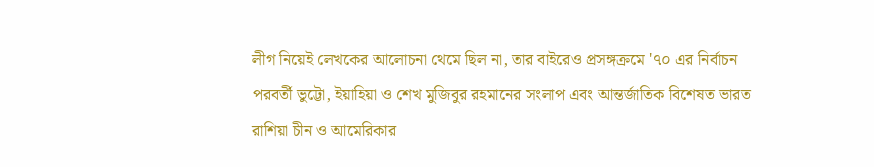লীগ নিয়েই লেখকের আলোচনা থেমে ছিল না, তার বাইরেও প্রসঙ্গক্রমে '৭০ এর নির্বাচন পরবর্তী ভুট্টো, ইয়াহিয়া ও শেখ মুজিবুর রহমানের সংলাপ এবং আন্তর্জাতিক বিশেষত ভারত রাশিয়া চীন ও আমেরিকার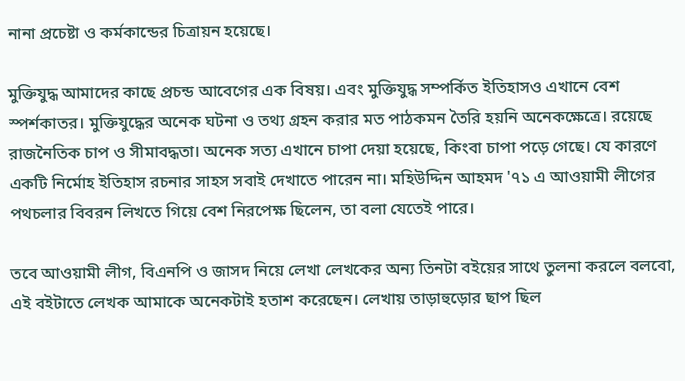নানা প্রচেষ্টা ও কর্মকান্ডের চিত্রায়ন হয়েছে।

মুক্তিযুদ্ধ আমাদের কাছে প্রচন্ড আবেগের এক বিষয়। এবং মুক্তিযুদ্ধ সম্পর্কিত ইতিহাসও এখানে বেশ স্পর্শকাতর। মুক্তিযুদ্ধের অনেক ঘটনা ও তথ্য গ্রহন করার মত পাঠকমন তৈরি হয়নি অনেকক্ষেত্রে। রয়েছে রাজনৈতিক চাপ ও সীমাবদ্ধতা। অনেক সত্য এখানে চাপা দেয়া হয়েছে, কিংবা চাপা পড়ে গেছে। যে কারণে একটি নির্মোহ ইতিহাস রচনার সাহস সবাই দেখাতে পারেন না। মহিউদ্দিন আহমদ '৭১ এ আওয়ামী লীগের পথচলার বিবরন লিখতে গিয়ে বেশ নিরপেক্ষ ছিলেন, তা বলা যেতেই পারে।

তবে আওয়ামী লীগ, বিএনপি ও জাসদ নিয়ে লেখা লেখকের অন্য তিনটা বইয়ের সাথে তুলনা করলে বলবো, এই বইটাতে লেখক আমাকে অনেকটাই হতাশ করেছেন। লেখায় তাড়াহুড়োর ছাপ ছিল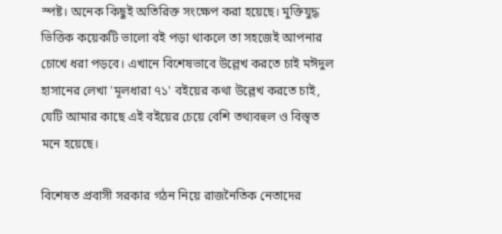স্পষ্ট। অনেক কিছুই অতিরিক্ত সংক্ষেপ করা হয়েছে। মুক্তিযুদ্ধ ভিত্তিক কয়েকটি ভালো বই পড়া থাকলে তা সহজেই আপনার চোখে ধরা পড়বে। এখানে বিশেষভাবে উল্লেখ করতে চাই মঈদুল হাসানের লেখা 'মূলধারা ৭১' বইয়ের কথা উল্লেখ করতে চাই, যেটি আমার কাছে এই বইয়ের চেয়ে বেশি তথ্যবহুল ও বিস্তৃত মনে হয়েছে।

বিশেষত প্রবাসী সরকার গঠন নিয়ে রাজনৈতিক নেতাদের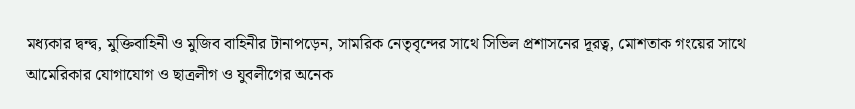মধ্যকার দ্বন্দ্ব, মুক্তিবাহিনী ও মুজিব বাহিনীর টানাপড়েন, সামরিক নেতৃবৃন্দের সাথে সিভিল প্রশাসনের দূরত্ব, মোশতাক গংয়ের সাথে আমেরিকার যোগাযোগ ও ছাত্রলীগ ও যুবলীগের অনেক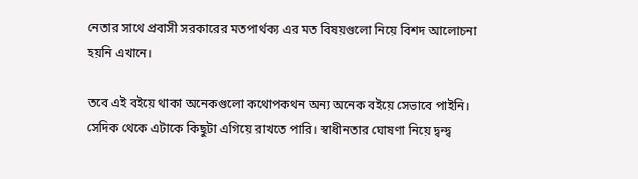নেতার সাথে প্রবাসী সরকারের মতপার্থক্য এর মত বিষয়গুলো নিয়ে বিশদ আলোচনা হয়নি এখানে।

তবে এই বইয়ে থাকা অনেকগুলো কথোপকথন অন্য অনেক বইয়ে সেভাবে পাইনি। সেদিক থেকে এটাকে কিছুটা এগিয়ে রাখতে পারি। স্বাধীনতার ঘোষণা নিয়ে দ্বন্দ্ব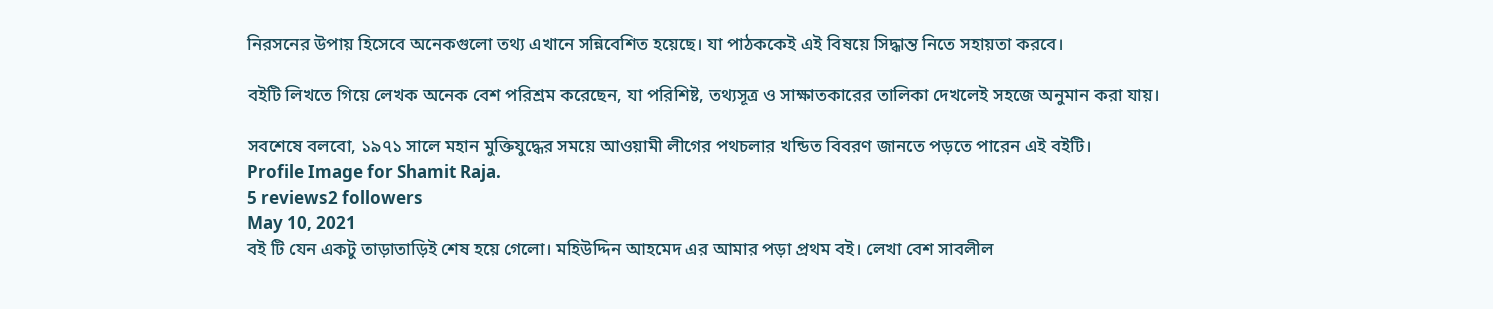নিরসনের উপায় হিসেবে অনেকগুলো তথ্য এখানে সন্নিবেশিত হয়েছে। যা পাঠককেই এই বিষয়ে সিদ্ধান্ত নিতে সহায়তা করবে।

বইটি লিখতে গিয়ে লেখক অনেক বেশ পরিশ্রম করেছেন, যা পরিশিষ্ট, তথ্যসূত্র ও সাক্ষাতকারের তালিকা দেখলেই সহজে অনুমান করা যায়।

সবশেষে বলবো, ১৯৭১ সালে মহান মুক্তিযুদ্ধের সময়ে আওয়ামী লীগের পথচলার খন্ডিত বিবরণ জানতে পড়তে পারেন এই বইটি।
Profile Image for Shamit Raja.
5 reviews2 followers
May 10, 2021
বই টি যেন একটু তাড়াতাড়িই শেষ হয়ে গেলো। মহিউদ্দিন আহমেদ এর আমার পড়া প্রথম বই। লেখা বেশ সাবলীল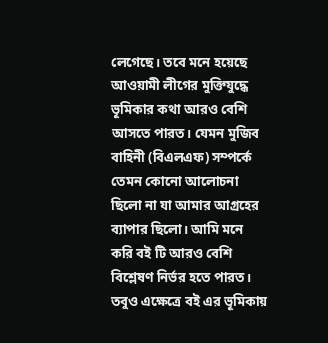লেগেছে। তবে মনে হয়েছে আওয়ামী লীগের মুক্তিযুদ্ধে ভূমিকার কথা আরও বেশি আসতে পারত। যেমন মুজিব বাহিনী (বিএলএফ) সম্পর্কে তেমন কোনো আলোচনা ছিলো না যা আমার আগ্রহের ব্যাপার ছিলো। আমি মনে করি বই টি আরও বেশি বিশ্লেষণ নির্ভর হতে পারত। তবুও এক্ষেত্রে বই এর ভূমিকায়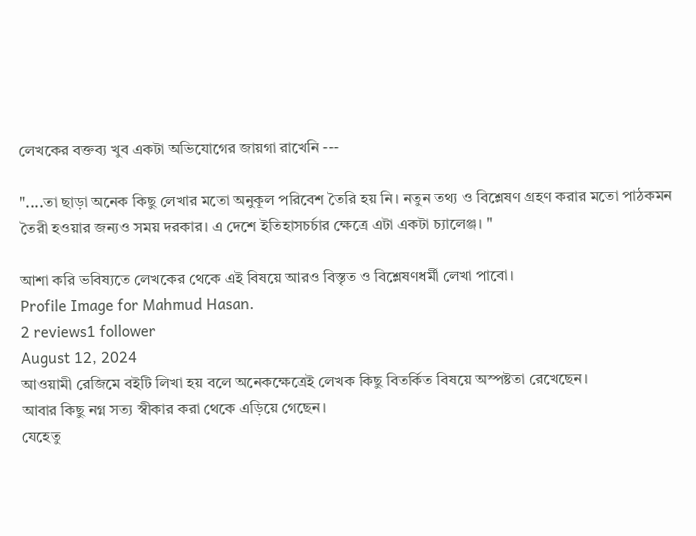লেখকের বক্তব্য খুব একটা অভিযোগের জায়গা রাখেনি ---

"....তা ছাড়া অনেক কিছু লেখার মতো অনুকূল পরিবেশ তৈরি হয় নি। নতুন তথ্য ও বিশ্লেষণ গ্রহণ করার মতো পাঠকমন তৈরী হওয়ার জন্যও সময় দরকার। এ দেশে ইতিহাসচর্চার ক্ষেত্রে এটা একটা চ্যালেঞ্জ। "

আশা করি ভবিষ্যতে লেখকের থেকে এই বিষয়ে আরও বিস্তৃত ও বিশ্লেষণধর্মী লেখা পাবো।
Profile Image for Mahmud Hasan.
2 reviews1 follower
August 12, 2024
আওয়ামী রেজিমে বইটি লিখা হয় বলে অনেকক্ষেত্রেই লেখক কিছু বিতর্কিত বিষয়ে অস্পষ্টতা রেখেছেন।
আবার কিছু নগ্ন সত্য স্বীকার করা থেকে এড়িয়ে গেছেন।
যেহেতু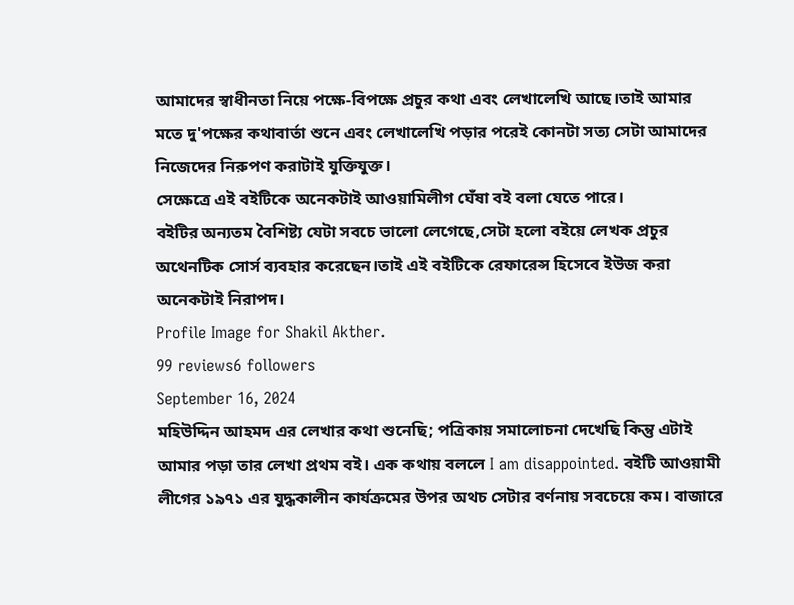আমাদের স্বাধীনতা নিয়ে পক্ষে-বিপক্ষে প্রচুর কথা এবং লেখালেখি আছে।তাই আমার মতে দু'পক্ষের কথাবার্তা শুনে এবং লেখালেখি পড়ার পরেই কোনটা সত্য সেটা আমাদের নিজেদের নিরুপণ করাটাই যুক্তিযুক্ত।
সেক্ষেত্রে এই বইটিকে অনেকটাই আওয়ামিলীগ ঘেঁষা বই বলা যেতে পারে।
বইটির অন্যতম বৈশিষ্ট্য যেটা সবচে ভালো লেগেছে,সেটা হলো বইয়ে লেখক প্রচুর অথেনটিক সোর্স ব্যবহার করেছেন।তাই এই বইটিকে রেফারেন্স হিসেবে ইউজ করা অনেকটাই নিরাপদ।
Profile Image for Shakil Akther.
99 reviews6 followers
September 16, 2024
মহিউদ্দিন আহমদ এর লেখার কথা শুনেছি; পত্রিকায় সমালোচনা দেখেছি কিন্তু এটাই আমার পড়া তার লেখা প্রথম বই। এক কথায় বললে I am disappointed. বইটি আওয়ামী লীগের ১৯৭১ এর যুদ্ধকালীন কার্যক্রমের উপর অথচ সেটার বর্ণনায় সবচেয়ে কম। বাজারে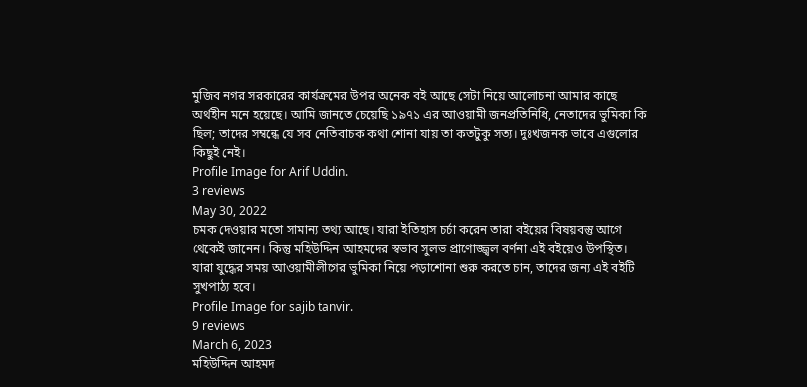মুজিব নগর সরকারের কার্যক্রমের উপর অনেক বই আছে সেটা নিয়ে আলোচনা আমার কাছে অর্থহীন মনে হয়েছে। আমি জানতে চেয়েছি ১৯৭১ এর আওয়ামী জনপ্রতিনিধি, নেতাদের ভুমিকা কি ছিল; তাদের সম্বন্ধে যে সব নেতিবাচক কথা শোনা যায় তা কতটুকু সত্য। দুঃখজনক ভাবে এগুলোর কিছুই নেই।
Profile Image for Arif Uddin.
3 reviews
May 30, 2022
চমক দেওয়ার মতো সামান্য তথ্য আছে। যারা ইতিহাস চর্চা করেন তারা বইয়ের বিষয়বস্তু আগে থেকেই জানেন। কিন্তু মহিউদ্দিন আহমদের স্বভাব সুলভ প্রাণোজ্জ্বল বর্ণনা এই বইয়েও উপস্থিত। যারা যুদ্ধের সময় আওয়ামীলীগের ভুমিকা নিয়ে পড়াশোনা শুরু করতে চান, তাদের জন্য এই বইটি সুখপাঠ্য হবে।
Profile Image for sajib tanvir.
9 reviews
March 6, 2023
মহিউদ্দিন আহমদ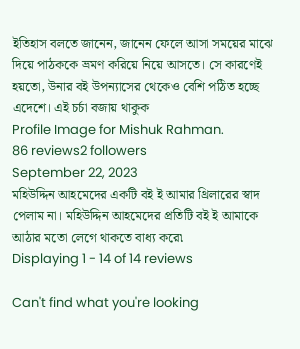ইতিহাস বলতে জানেন, জানেন ফেলে আসা সময়ের মাঝে দিয়ে পাঠককে ভ্রমণ করিয়ে নিয়ে আসতে। সে কারণেই হয়তো, উনার বই উপন্যাসের থেকেও বেশি পঠিত হচ্ছে এদেশে। এই চর্চা বজায় থাকুক
Profile Image for Mishuk Rahman.
86 reviews2 followers
September 22, 2023
মহিউদ্দিন আহমেদের একটি বই ই আমার থ্রিলারের স্বাদ পেলাম না। মহিউদ্দিন আহমেদের প্রতিটি বই ই আমাকে আঠার মতো লেগে থাকতে বাধ্য করে৷
Displaying 1 - 14 of 14 reviews

Can't find what you're looking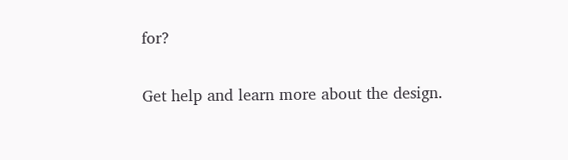for?

Get help and learn more about the design.